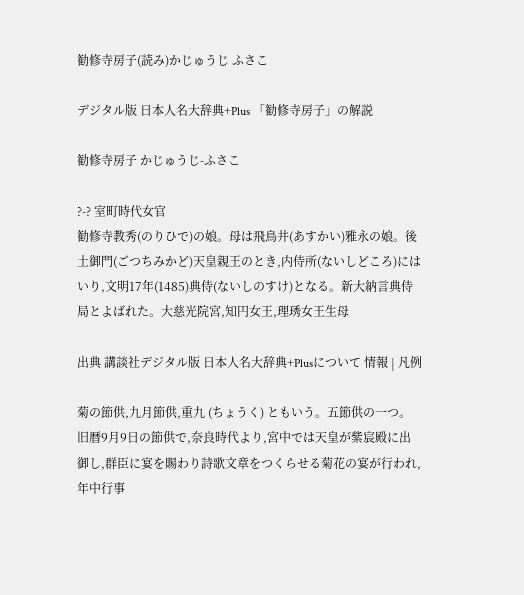勧修寺房子(読み)かじゅうじ ふさこ

デジタル版 日本人名大辞典+Plus 「勧修寺房子」の解説

勧修寺房子 かじゅうじ-ふさこ

?-? 室町時代女官
勧修寺教秀(のりひで)の娘。母は飛鳥井(あすかい)雅永の娘。後土御門(ごつちみかど)天皇親王のとき,内侍所(ないしどころ)にはいり,文明17年(1485)典侍(ないしのすけ)となる。新大納言典侍局とよばれた。大慈光院宮,知円女王,理琇女王生母

出典 講談社デジタル版 日本人名大辞典+Plusについて 情報 | 凡例

菊の節供,九月節供,重九 (ちょうく) ともいう。五節供の一つ。旧暦9月9日の節供で,奈良時代より,宮中では天皇が紫宸殿に出御し,群臣に宴を賜わり詩歌文章をつくらせる菊花の宴が行われ,年中行事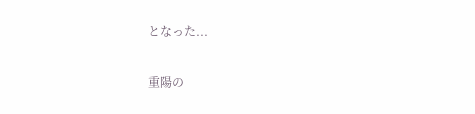となった...

重陽の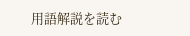用語解説を読む